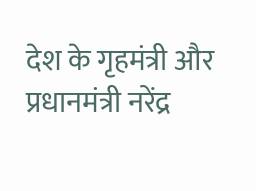देश के गृहमंत्री और प्रधानमंत्री नरेंद्र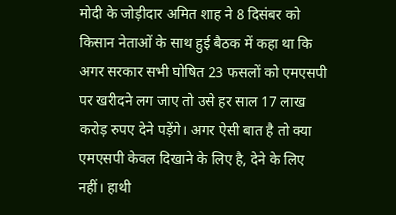मोदी के जोड़ीदार अमित शाह ने 8 दिसंबर को किसान नेताओं के साथ हुई बैठक में कहा था कि अगर सरकार सभी घोषित 23 फसलों को एमएसपी पर खरीदने लग जाए तो उसे हर साल 17 लाख करोड़ रुपए देने पड़ेंगे। अगर ऐसी बात है तो क्या एमएसपी केवल दिखाने के लिए है, देने के लिए नहीं। हाथी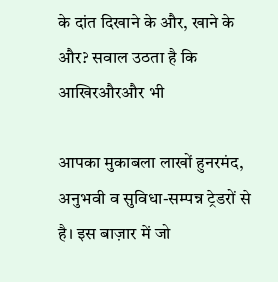के दांत दिखाने के और, खाने के और? सवाल उठता है कि आखिरऔरऔर भी

आपका मुकाबला लाखों हुनरमंद, अनुभवी व सुविधा-सम्पन्न ट्रेडरों से है। इस बाज़ार में जो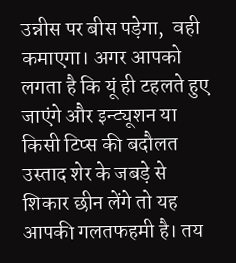उन्नीस पर बीस पड़ेगा,  वही कमाएगा। अगर आपको लगता है कि यूं ही टहलते हुए जाएंगे और इन्ट्यूशन या किसी टिप्स की बदौलत उस्ताद शेर के जबड़े से शिकार छीन लेंगे तो यह आपकी गलतफहमी है। तय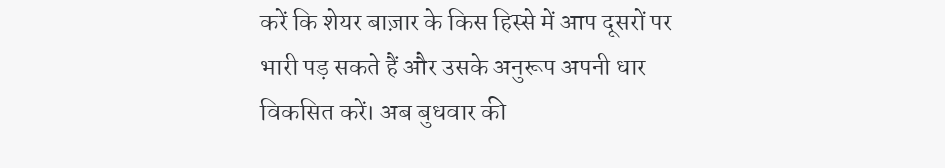करें कि शेयर बाज़ार के किस हिस्से में आप दूसरों पर भारी पड़ सकते हैं और उसके अनुरूप अपनी धार विकसित करें। अब बुधवार की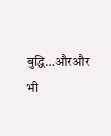बुद्धि…औरऔर भी